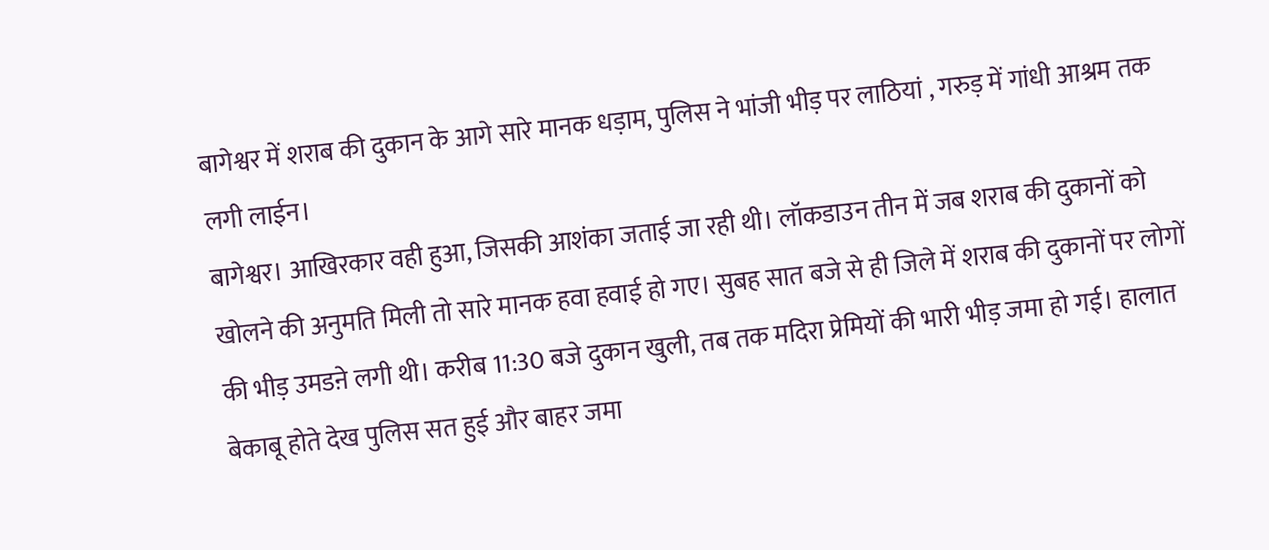बागेश्वर में शराब की दुकान के आगे सारे मानक धड़ाम, पुलिस ने भांजी भीड़ पर लाठियां , गरुड़ में गांधी आश्रम तक लगी लाईन।
बागेश्वर। आखिरकार वही हुआ, जिसकी आशंका जताई जा रही थी। लॉकडाउन तीन में जब शराब की दुकानों को खोलने की अनुमति मिली तो सारे मानक हवा हवाई हो गए। सुबह सात बजे से ही जिले में शराब की दुकानों पर लोगों की भीड़ उमडऩे लगी थी। करीब 11:30 बजे दुकान खुली, तब तक मदिरा प्रेमियों की भारी भीड़ जमा हो गई। हालात बेकाबू होते देख पुलिस सत हुई और बाहर जमा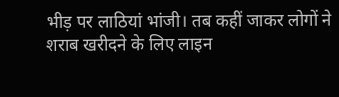भीड़ पर लाठियां भांजी। तब कहीं जाकर लोगों ने शराब खरीदने के लिए लाइन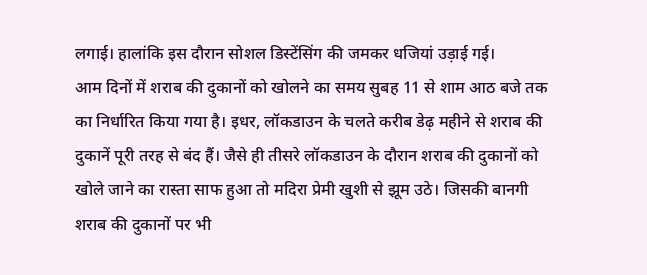लगाई। हालांकि इस दौरान सोशल डिस्टेंसिंग की जमकर धजियां उड़ाई गई।
आम दिनों में शराब की दुकानों को खोलने का समय सुबह 11 से शाम आठ बजे तक का निर्धारित किया गया है। इधर, लॉकडाउन के चलते करीब डेढ़ महीने से शराब की दुकानें पूरी तरह से बंद हैं। जैसे ही तीसरे लॉकडाउन के दौरान शराब की दुकानों को खोले जाने का रास्ता साफ हुआ तो मदिरा प्रेमी खुशी से झूम उठे। जिसकी बानगी शराब की दुकानों पर भी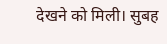देखने को मिली। सुबह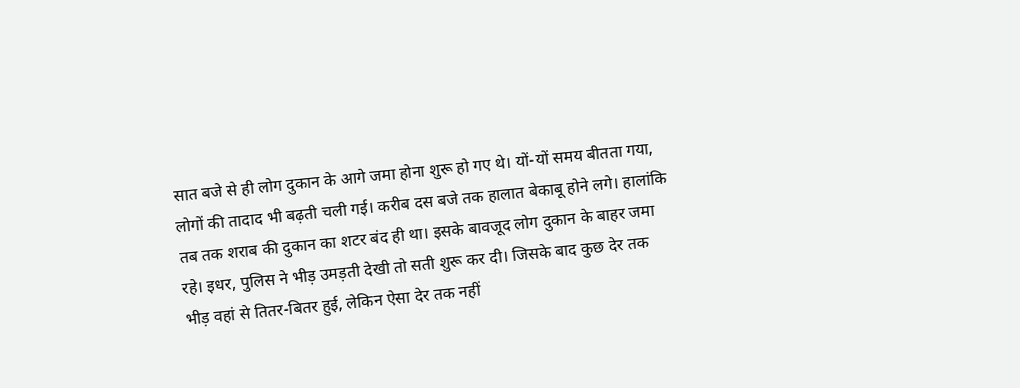सात बजे से ही लोग दुकान के आगे जमा होना शुरू हो गए थे। यों-यों समय बीतता गया, लोगों की तादाद भी बढ़ती चली गई। करीब दस बजे तक हालात बेकाबू होने लगे। हालांकि तब तक शराब की दुकान का शटर बंद ही था। इसके बावजूद लोग दुकान के बाहर जमा रहे। इधर, पुलिस ने भीड़ उमड़ती देखी तो सती शुरू कर दी। जिसके बाद कुछ देर तक भीड़ वहां से तितर-बितर हुई, लेकिन ऐसा देर तक नहीं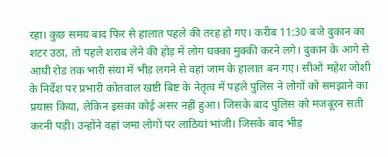रहा। कुछ समय बाद फिर से हालात पहले की तरह हो गए। करीब 11:30 बजे दुकान का शटर उठा, तो पहले शराब लेने की होड़ में लोग धक्का मुक्की करने लगे। दुकान के आगे से आधी रोड तक भारी संया में भीड़ लगने से वहां जाम के हालात बन गए। सीओ महेश जोशी के निर्देश पर प्रभारी कोतवाल खष्टी बिष्ट के नेतृत्व में पहले पुलिस ने लोगों को समझाने का प्रयास किया, लेकिन इसका कोई असर नहीं हुआ। जिसके बाद पुलिस को मजबूरन सती करनी पड़ी। उन्होंने वहां जमा लोगों पर लाठियां भांजी। जिसके बाद भीड़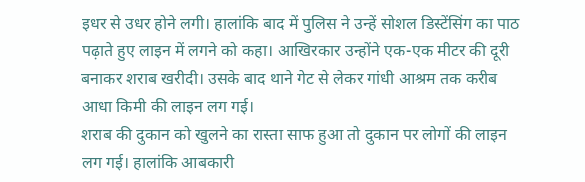इधर से उधर होने लगी। हालांकि बाद में पुलिस ने उन्हें सोशल डिस्टेंसिंग का पाठ पढ़ाते हुए लाइन में लगने को कहा। आखिरकार उन्होंने एक-एक मीटर की दूरी बनाकर शराब खरीदी। उसके बाद थाने गेट से लेकर गांधी आश्रम तक करीब आधा किमी की लाइन लग गई।
शराब की दुकान को खुलने का रास्ता साफ हुआ तो दुकान पर लोगों की लाइन लग गई। हालांकि आबकारी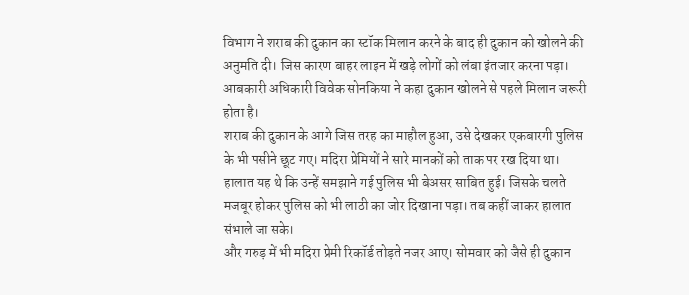विभाग ने शराब की दुकान का स्टॉक मिलान करने के बाद ही दुकान को खोलने की अनुमति दी। जिस कारण बाहर लाइन में खड़े लोगों को लंबा इंतजार करना पड़ा। आबकारी अधिकारी विवेक सोनकिया ने कहा दुकान खोलने से पहले मिलान जरूरी होता है।
शराब की दुकान के आगे जिस तरह का माहौल हुआ, उसे देखकर एकबारगी पुलिस के भी पसीने छूट गए। मदिरा प्रेमियों ने सारे मानकों को ताक पर रख दिया था। हालात यह थे कि उन्हें समझाने गई पुलिस भी बेअसर साबित हुई। जिसके चलते मजबूर होकर पुलिस को भी लाठी का जोर दिखाना पड़ा। तब कहीं जाकर हालात संभाले जा सके।
और गरुड़ में भी मदिरा प्रेमी रिकॉर्ड तोड़ते नजर आए। सोमवार को जैसे ही दुकान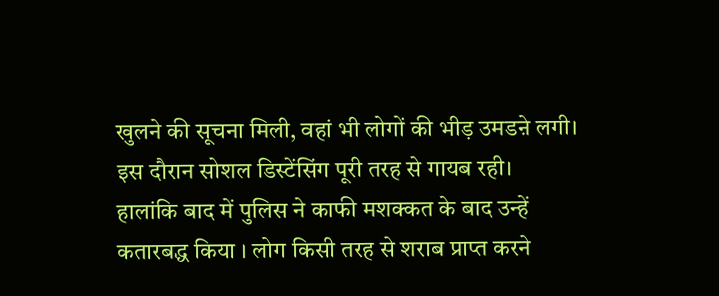खुलने की सूचना मिली, वहां भी लोगों की भीड़ उमडऩे लगी। इस दौरान सोशल डिस्टेंसिंग पूरी तरह से गायब रही। हालांकि बाद में पुलिस ने काफी मशक्कत के बाद उन्हें कतारबद्ध किया । लोग किसी तरह से शराब प्राप्त करने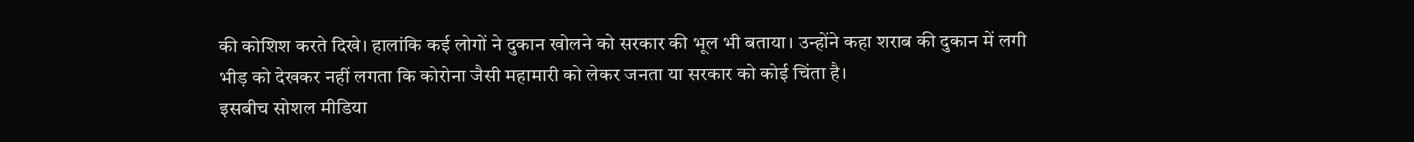की कोशिश करते दिखे। हालांकि कई लोगों ने दुकान खोलने को सरकार की भूल भी बताया। उन्होंने कहा शराब की दुकान में लगी भीड़ को देखकर नहीं लगता कि कोरोना जैसी महामारी को लेकर जनता या सरकार को कोई चिंता है।
इसबीच सोशल मीडिया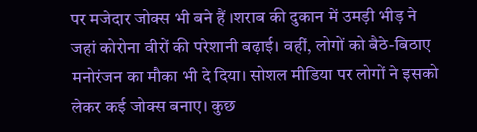पर मजेदार जोक्स भी बने हैं ।शराब की दुकान में उमड़ी भीड़ ने जहां कोरोना वीरों की परेशानी बढ़ाई। वहीं, लोगों को बैठे-बिठाए मनोरंजन का मौका भी दे दिया। सोशल मीडिया पर लोगों ने इसको लेकर कई जोक्स बनाए। कुछ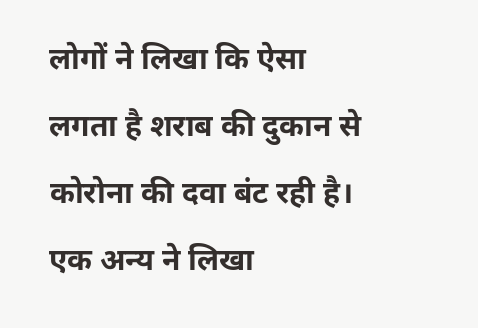लोगों ने लिखा कि ऐसा लगता है शराब की दुकान से कोरोना की दवा बंट रही है। एक अन्य ने लिखा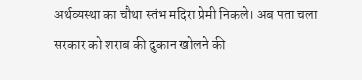अर्थव्यस्था का चौथा स्तंभ मदिरा प्रेमी निकले। अब पता चला सरकार को शराब की दुकान खोलने की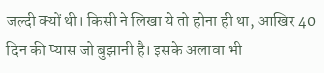जल्दी क्यों थी। किसी ने लिखा ये तो होना ही था, आखिर 40 दिन की प्यास जो बुझानी है। इसके अलावा भी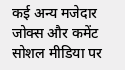कई अन्य मजेदार जोक्स और कमेंट सोशल मीडिया पर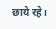छाये रहे।